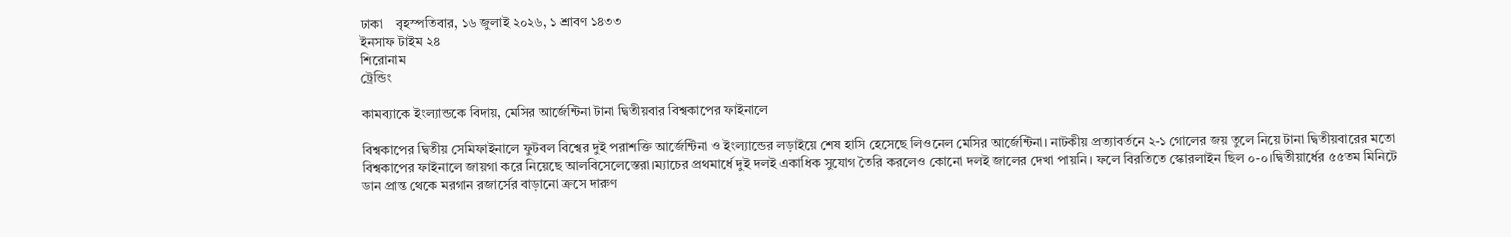ঢাকা    বৃহস্পতিবার, ১৬ জুলাই ২০২৬, ১ শ্রাবণ ১৪৩৩
ইনসাফ টাইম ২৪
শিরোনাম
ট্রেন্ডিং

কামব্যাকে ইংল্যান্ডকে বিদায়, মেসির আর্জেন্টিনা টানা দ্বিতীয়বার বিশ্বকাপের ফাইনালে

বিশ্বকাপের দ্বিতীয় সেমিফাইনালে ফুটবল বিশ্বের দুই পরাশক্তি আর্জেন্টিনা ও ইংল্যান্ডের লড়াইয়ে শেষ হাসি হেসেছে লিওনেল মেসির আর্জেন্টিনা। নাটকীয় প্রত্যাবর্তনে ২-১ গোলের জয় তুলে নিয়ে টানা দ্বিতীয়বারের মতো বিশ্বকাপের ফাইনালে জায়গা করে নিয়েছে আলবিসেলেস্তেরা।ম্যাচের প্রথমার্ধে দুই দলই একাধিক সুযোগ তৈরি করলেও কোনো দলই জালের দেখা পায়নি। ফলে বিরতিতে স্কোরলাইন ছিল ০-০।দ্বিতীয়ার্ধের ৫৫তম মিনিটে ডান প্রান্ত থেকে মরগান রজার্সের বাড়ানো ক্রসে দারুণ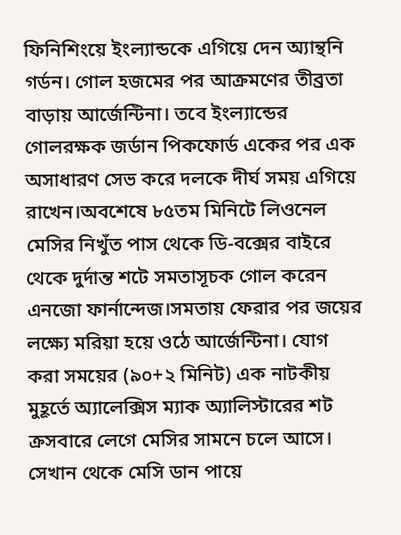ফিনিশিংয়ে ইংল্যান্ডকে এগিয়ে দেন অ্যান্থনি গর্ডন। গোল হজমের পর আক্রমণের তীব্রতা বাড়ায় আর্জেন্টিনা। তবে ইংল্যান্ডের গোলরক্ষক জর্ডান পিকফোর্ড একের পর এক অসাধারণ সেভ করে দলকে দীর্ঘ সময় এগিয়ে রাখেন।অবশেষে ৮৫তম মিনিটে লিওনেল মেসির নিখুঁত পাস থেকে ডি-বক্সের বাইরে থেকে দুর্দান্ত শটে সমতাসূচক গোল করেন এনজো ফার্নান্দেজ।সমতায় ফেরার পর জয়ের লক্ষ্যে মরিয়া হয়ে ওঠে আর্জেন্টিনা। যোগ করা সময়ের (৯০+২ মিনিট) এক নাটকীয় মুহূর্তে অ্যালেক্সিস ম্যাক অ্যালিস্টারের শট ক্রসবারে লেগে মেসির সামনে চলে আসে। সেখান থেকে মেসি ডান পায়ে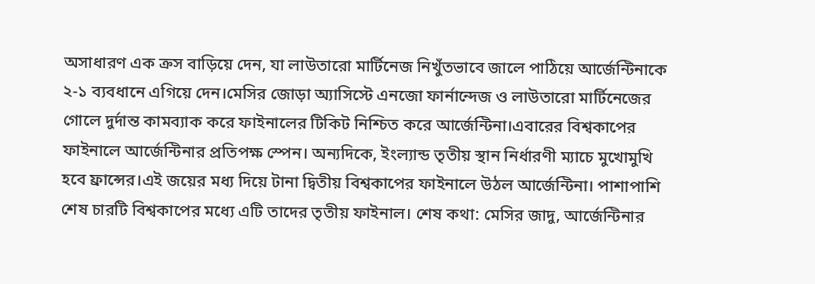অসাধারণ এক ক্রস বাড়িয়ে দেন, যা লাউতারো মার্টিনেজ নিখুঁতভাবে জালে পাঠিয়ে আর্জেন্টিনাকে ২-১ ব্যবধানে এগিয়ে দেন।মেসির জোড়া অ্যাসিস্টে এনজো ফার্নান্দেজ ও লাউতারো মার্টিনেজের গোলে দুর্দান্ত কামব্যাক করে ফাইনালের টিকিট নিশ্চিত করে আর্জেন্টিনা।এবারের বিশ্বকাপের ফাইনালে আর্জেন্টিনার প্রতিপক্ষ স্পেন। অন্যদিকে, ইংল্যান্ড তৃতীয় স্থান নির্ধারণী ম্যাচে মুখোমুখি হবে ফ্রান্সের।এই জয়ের মধ্য দিয়ে টানা দ্বিতীয় বিশ্বকাপের ফাইনালে উঠল আর্জেন্টিনা। পাশাপাশি শেষ চারটি বিশ্বকাপের মধ্যে এটি তাদের তৃতীয় ফাইনাল। শেষ কথা: মেসির জাদু, আর্জেন্টিনার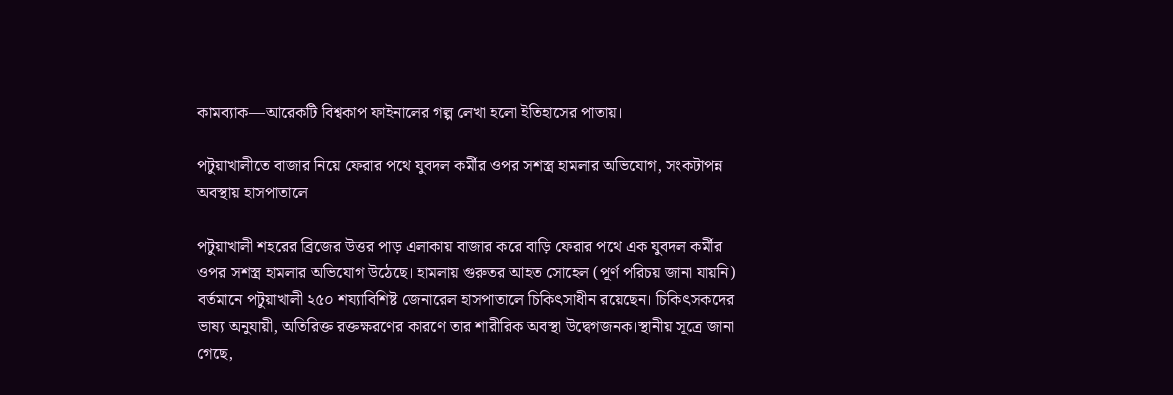কামব্যাক—আরেকটি বিশ্বকাপ ফাইনালের গল্প লেখা হলো ইতিহাসের পাতায়।

পটুয়াখালীতে বাজার নিয়ে ফেরার পথে যুবদল কর্মীর ওপর সশস্ত্র হামলার অভিযোগ, সংকটাপন্ন অবস্থায় হাসপাতালে

পটুয়াখালী শহরের ব্রিজের উত্তর পাড় এলাকায় বাজার করে বাড়ি ফেরার পথে এক যুবদল কর্মীর ওপর সশস্ত্র হামলার অভিযোগ উঠেছে। হামলায় গুরুতর আহত সোহেল (পূর্ণ পরিচয় জানা যায়নি) বর্তমানে পটুয়াখালী ২৫০ শয্যাবিশিষ্ট জেনারেল হাসপাতালে চিকিৎসাধীন রয়েছেন। চিকিৎসকদের ভাষ্য অনুযায়ী, অতিরিক্ত রক্তক্ষরণের কারণে তার শারীরিক অবস্থা উদ্বেগজনক।স্থানীয় সূত্রে জানা গেছে,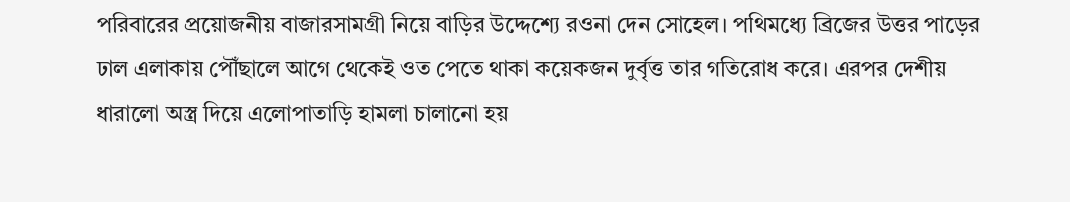পরিবারের প্রয়োজনীয় বাজারসামগ্রী নিয়ে বাড়ির উদ্দেশ্যে রওনা দেন সোহেল। পথিমধ্যে ব্রিজের উত্তর পাড়ের ঢাল এলাকায় পৌঁছালে আগে থেকেই ওত পেতে থাকা কয়েকজন দুর্বৃত্ত তার গতিরোধ করে। এরপর দেশীয় ধারালো অস্ত্র দিয়ে এলোপাতাড়ি হামলা চালানো হয়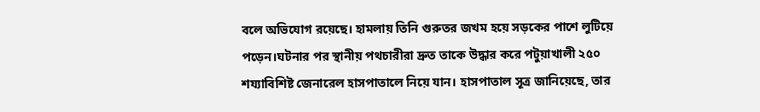বলে অভিযোগ রয়েছে। হামলায় তিনি গুরুতর জখম হয়ে সড়কের পাশে লুটিয়ে পড়েন।ঘটনার পর স্থানীয় পথচারীরা দ্রুত তাকে উদ্ধার করে পটুয়াখালী ২৫০ শয্যাবিশিষ্ট জেনারেল হাসপাতালে নিয়ে যান। হাসপাতাল সূত্র জানিয়েছে, তার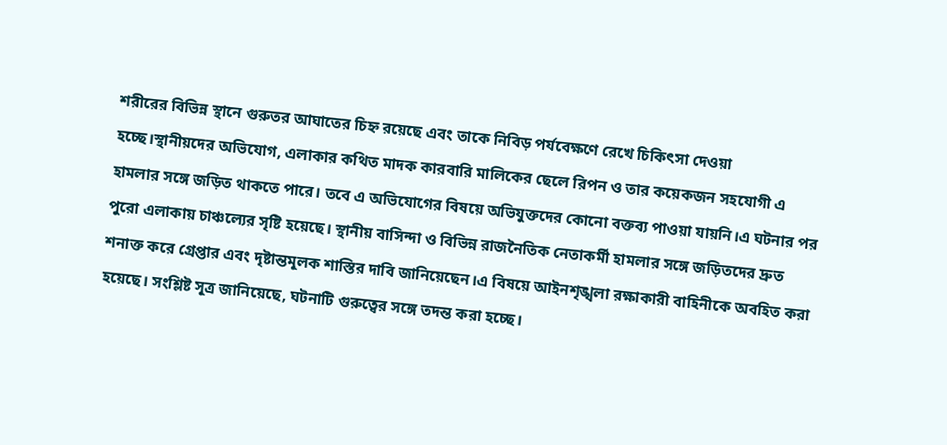শরীরের বিভিন্ন স্থানে গুরুতর আঘাতের চিহ্ন রয়েছে এবং তাকে নিবিড় পর্যবেক্ষণে রেখে চিকিৎসা দেওয়া হচ্ছে।স্থানীয়দের অভিযোগ, এলাকার কথিত মাদক কারবারি মালিকের ছেলে রিপন ও তার কয়েকজন সহযোগী এ হামলার সঙ্গে জড়িত থাকতে পারে। তবে এ অভিযোগের বিষয়ে অভিযুক্তদের কোনো বক্তব্য পাওয়া যায়নি।এ ঘটনার পর পুরো এলাকায় চাঞ্চল্যের সৃষ্টি হয়েছে। স্থানীয় বাসিন্দা ও বিভিন্ন রাজনৈতিক নেতাকর্মী হামলার সঙ্গে জড়িতদের দ্রুত শনাক্ত করে গ্রেপ্তার এবং দৃষ্টান্তমূলক শাস্তির দাবি জানিয়েছেন।এ বিষয়ে আইনশৃঙ্খলা রক্ষাকারী বাহিনীকে অবহিত করা হয়েছে। সংশ্লিষ্ট সূত্র জানিয়েছে, ঘটনাটি গুরুত্বের সঙ্গে তদন্ত করা হচ্ছে।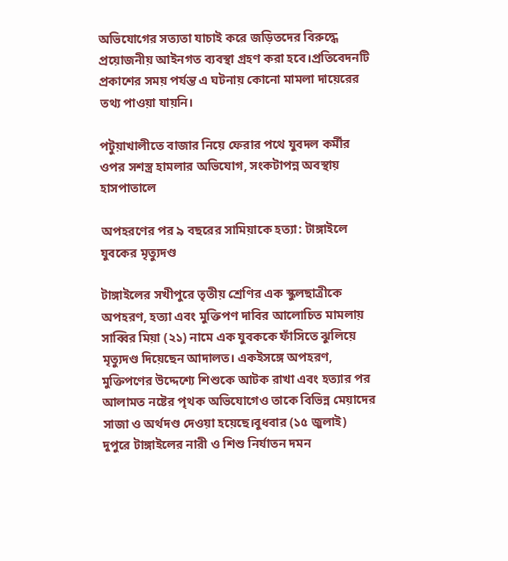অভিযোগের সত্যতা যাচাই করে জড়িতদের বিরুদ্ধে প্রয়োজনীয় আইনগত ব্যবস্থা গ্রহণ করা হবে।প্রতিবেদনটি প্রকাশের সময় পর্যন্ত এ ঘটনায় কোনো মামলা দায়েরের তথ্য পাওয়া যায়নি।

পটুয়াখালীতে বাজার নিয়ে ফেরার পথে যুবদল কর্মীর ওপর সশস্ত্র হামলার অভিযোগ, সংকটাপন্ন অবস্থায় হাসপাতালে

অপহরণের পর ৯ বছরের সামিয়াকে হত্যা: টাঙ্গাইলে যুবকের মৃত্যুদণ্ড

টাঙ্গাইলের সখীপুরে তৃতীয় শ্রেণির এক স্কুলছাত্রীকে অপহরণ, হত্যা এবং মুক্তিপণ দাবির আলোচিত মামলায় সাব্বির মিয়া (২১) নামে এক যুবককে ফাঁসিতে ঝুলিয়ে মৃত্যুদণ্ড দিয়েছেন আদালত। একইসঙ্গে অপহরণ, মুক্তিপণের উদ্দেশ্যে শিশুকে আটক রাখা এবং হত্যার পর আলামত নষ্টের পৃথক অভিযোগেও তাকে বিভিন্ন মেয়াদের সাজা ও অর্থদণ্ড দেওয়া হয়েছে।বুধবার (১৫ জুলাই) দুপুরে টাঙ্গাইলের নারী ও শিশু নির্যাতন দমন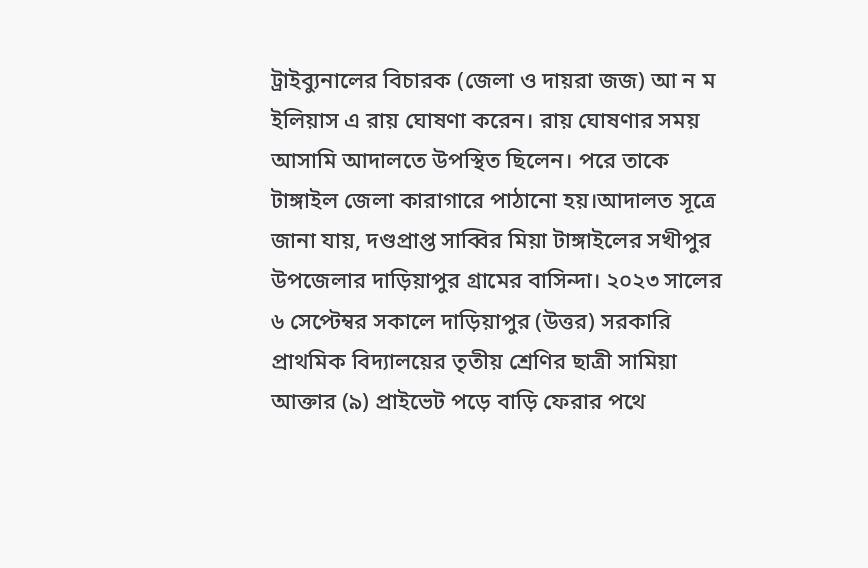ট্রাইব্যুনালের বিচারক (জেলা ও দায়রা জজ) আ ন ম ইলিয়াস এ রায় ঘোষণা করেন। রায় ঘোষণার সময় আসামি আদালতে উপস্থিত ছিলেন। পরে তাকে টাঙ্গাইল জেলা কারাগারে পাঠানো হয়।আদালত সূত্রে জানা যায়, দণ্ডপ্রাপ্ত সাব্বির মিয়া টাঙ্গাইলের সখীপুর উপজেলার দাড়িয়াপুর গ্রামের বাসিন্দা। ২০২৩ সালের ৬ সেপ্টেম্বর সকালে দাড়িয়াপুর (উত্তর) সরকারি প্রাথমিক বিদ্যালয়ের তৃতীয় শ্রেণির ছাত্রী সামিয়া আক্তার (৯) প্রাইভেট পড়ে বাড়ি ফেরার পথে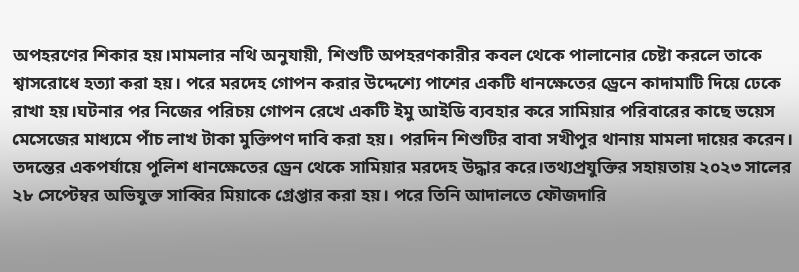অপহরণের শিকার হয়।মামলার নথি অনুযায়ী, শিশুটি অপহরণকারীর কবল থেকে পালানোর চেষ্টা করলে তাকে শ্বাসরোধে হত্যা করা হয়। পরে মরদেহ গোপন করার উদ্দেশ্যে পাশের একটি ধানক্ষেতের ড্রেনে কাদামাটি দিয়ে ঢেকে রাখা হয়।ঘটনার পর নিজের পরিচয় গোপন রেখে একটি ইমু আইডি ব্যবহার করে সামিয়ার পরিবারের কাছে ভয়েস মেসেজের মাধ্যমে পাঁচ লাখ টাকা মুক্তিপণ দাবি করা হয়। পরদিন শিশুটির বাবা সখীপুর থানায় মামলা দায়ের করেন। তদন্তের একপর্যায়ে পুলিশ ধানক্ষেতের ড্রেন থেকে সামিয়ার মরদেহ উদ্ধার করে।তথ্যপ্রযুক্তির সহায়তায় ২০২৩ সালের ২৮ সেপ্টেম্বর অভিযুক্ত সাব্বির মিয়াকে গ্রেপ্তার করা হয়। পরে তিনি আদালতে ফৌজদারি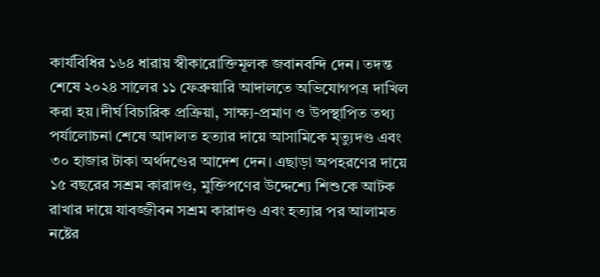কার্যবিধির ১৬৪ ধারায় স্বীকারোক্তিমূলক জবানবন্দি দেন। তদন্ত শেষে ২০২৪ সালের ১১ ফেব্রুয়ারি আদালতে অভিযোগপত্র দাখিল করা হয়।দীর্ঘ বিচারিক প্রক্রিয়া, সাক্ষ্য-প্রমাণ ও উপস্থাপিত তথ্য পর্যালোচনা শেষে আদালত হত্যার দায়ে আসামিকে মৃত্যুদণ্ড এবং ৩০ হাজার টাকা অর্থদণ্ডের আদেশ দেন। এছাড়া অপহরণের দায়ে ১৫ বছরের সশ্রম কারাদণ্ড, মুক্তিপণের উদ্দেশ্যে শিশুকে আটক রাখার দায়ে যাবজ্জীবন সশ্রম কারাদণ্ড এবং হত্যার পর আলামত নষ্টের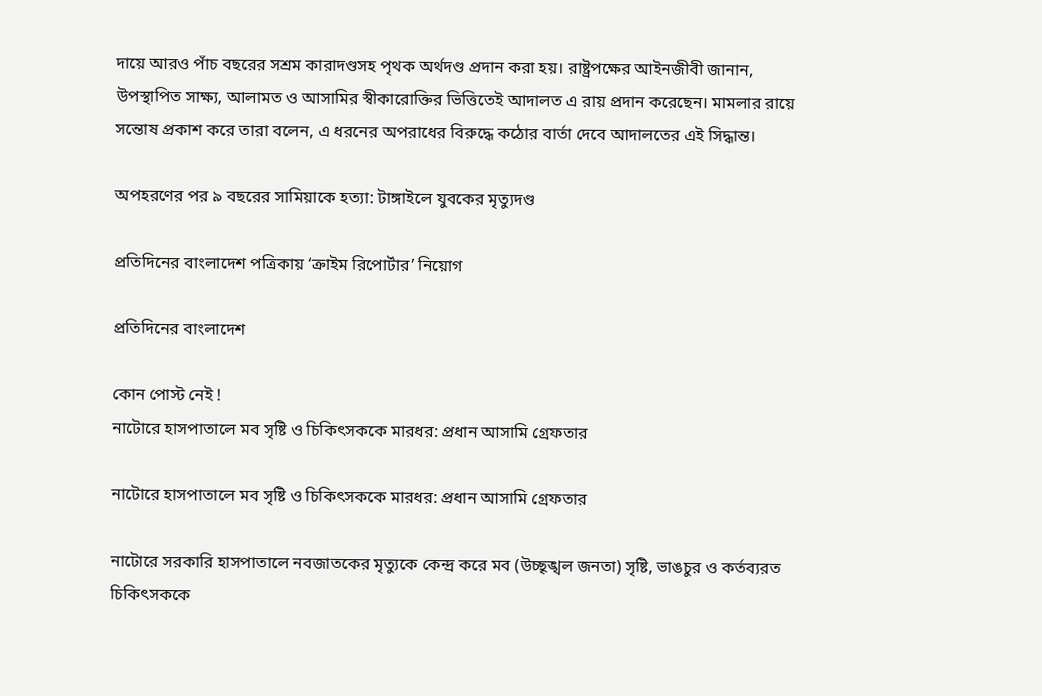দায়ে আরও পাঁচ বছরের সশ্রম কারাদণ্ডসহ পৃথক অর্থদণ্ড প্রদান করা হয়। রাষ্ট্রপক্ষের আইনজীবী জানান, উপস্থাপিত সাক্ষ্য, আলামত ও আসামির স্বীকারোক্তির ভিত্তিতেই আদালত এ রায় প্রদান করেছেন। মামলার রায়ে সন্তোষ প্রকাশ করে তারা বলেন, এ ধরনের অপরাধের বিরুদ্ধে কঠোর বার্তা দেবে আদালতের এই সিদ্ধান্ত।

অপহরণের পর ৯ বছরের সামিয়াকে হত্যা: টাঙ্গাইলে যুবকের মৃত্যুদণ্ড

প্রতিদিনের বাংলাদেশ পত্রিকায় ‘ক্রাইম রিপোর্টার’ নিয়োগ

প্রতিদিনের বাংলাদেশ

কোন পোস্ট নেই !
নাটোরে হাসপাতালে মব সৃষ্টি ও চিকিৎসককে মারধর: প্রধান আসামি গ্রেফতার

নাটোরে হাসপাতালে মব সৃষ্টি ও চিকিৎসককে মারধর: প্রধান আসামি গ্রেফতার

নাটোরে সরকারি হাসপাতালে নবজাতকের মৃত্যুকে কেন্দ্র করে মব (উচ্ছৃঙ্খল জনতা) সৃষ্টি, ভাঙচুর ও কর্তব্যরত চিকিৎসককে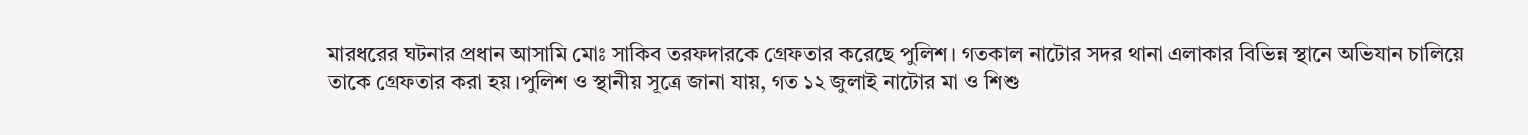মারধরের ঘটনার প্রধান আসামি মোঃ সাকিব তরফদারকে গ্রেফতার করেছে পুলিশ। গতকাল নাটোর সদর থানা এলাকার বিভিন্ন স্থানে অভিযান চালিয়ে তাকে গ্রেফতার করা হয়।পুলিশ ও স্থানীয় সূত্রে জানা যায়, গত ১২ জুলাই নাটোর মা ও শিশু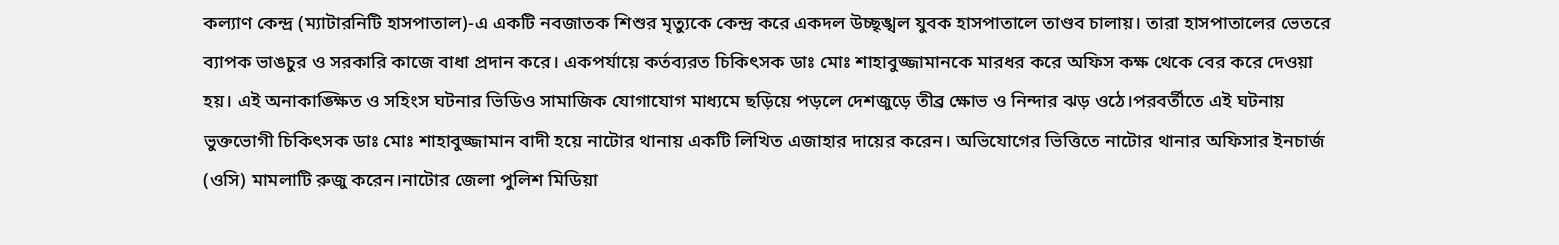কল্যাণ কেন্দ্র (ম্যাটারনিটি হাসপাতাল)-এ একটি নবজাতক শিশুর মৃত্যুকে কেন্দ্র করে একদল উচ্ছৃঙ্খল যুবক হাসপাতালে তাণ্ডব চালায়। তারা হাসপাতালের ভেতরে ব্যাপক ভাঙচুর ও সরকারি কাজে বাধা প্রদান করে। একপর্যায়ে কর্তব্যরত চিকিৎসক ডাঃ মোঃ শাহাবুজ্জামানকে মারধর করে অফিস কক্ষ থেকে বের করে দেওয়া হয়। এই অনাকাঙ্ক্ষিত ও সহিংস ঘটনার ভিডিও সামাজিক যোগাযোগ মাধ্যমে ছড়িয়ে পড়লে দেশজুড়ে তীব্র ক্ষোভ ও নিন্দার ঝড় ওঠে।পরবর্তীতে এই ঘটনায় ভুক্তভোগী চিকিৎসক ডাঃ মোঃ শাহাবুজ্জামান বাদী হয়ে নাটোর থানায় একটি লিখিত এজাহার দায়ের করেন। অভিযোগের ভিত্তিতে নাটোর থানার অফিসার ইনচার্জ (ওসি) মামলাটি রুজু করেন।নাটোর জেলা পুলিশ মিডিয়া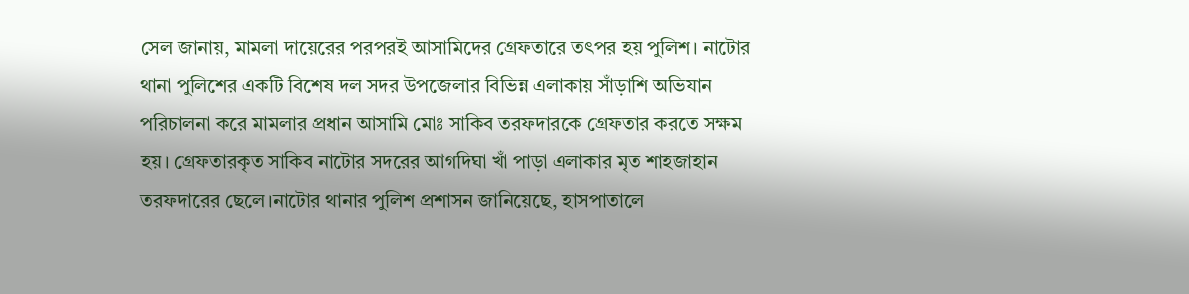সেল জানায়, মামলা দায়েরের পরপরই আসামিদের গ্রেফতারে তৎপর হয় পুলিশ। নাটোর থানা পুলিশের একটি বিশেষ দল সদর উপজেলার বিভিন্ন এলাকায় সাঁড়াশি অভিযান পরিচালনা করে মামলার প্রধান আসামি মোঃ সাকিব তরফদারকে গ্রেফতার করতে সক্ষম হয়। গ্রেফতারকৃত সাকিব নাটোর সদরের আগদিঘা খাঁ পাড়া এলাকার মৃত শাহজাহান তরফদারের ছেলে।নাটোর থানার পুলিশ প্রশাসন জানিয়েছে, হাসপাতালে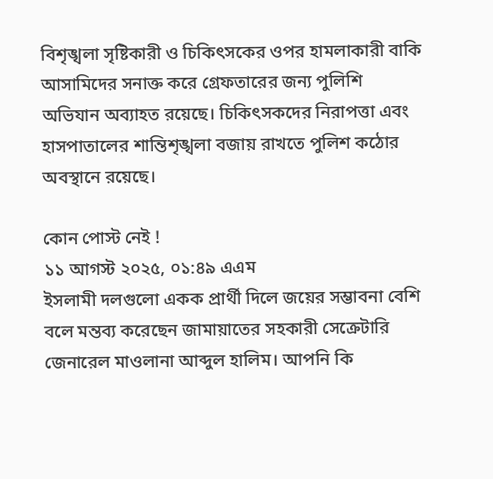বিশৃঙ্খলা সৃষ্টিকারী ও চিকিৎসকের ওপর হামলাকারী বাকি আসামিদের সনাক্ত করে গ্রেফতারের জন্য পুলিশি অভিযান অব্যাহত রয়েছে। চিকিৎসকদের নিরাপত্তা এবং হাসপাতালের শান্তিশৃঙ্খলা বজায় রাখতে পুলিশ কঠোর অবস্থানে রয়েছে।

কোন পোস্ট নেই !
১১ আগস্ট ২০২৫, ০১:৪৯ এএম
ইসলামী দলগুলো একক প্রার্থী দিলে জয়ের সম্ভাবনা বেশি বলে মন্তব্য করেছেন জামায়াতের সহকারী সেক্রেটারি জেনারেল মাওলানা আব্দুল হালিম। আপনি কি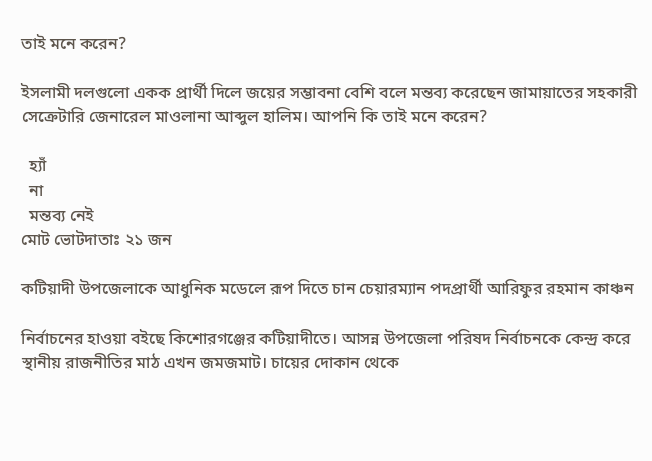তাই মনে করেন?

ইসলামী দলগুলো একক প্রার্থী দিলে জয়ের সম্ভাবনা বেশি বলে মন্তব্য করেছেন জামায়াতের সহকারী সেক্রেটারি জেনারেল মাওলানা আব্দুল হালিম। আপনি কি তাই মনে করেন?

  হ্যাঁ
  না
  মন্তব্য নেই
মোট ভোটদাতাঃ ২১ জন

কটিয়াদী উপজেলাকে আধুনিক মডেলে রূপ দিতে চান চেয়ারম্যান পদপ্রার্থী আরিফুর রহমান কাঞ্চন

নির্বাচনের হাওয়া বইছে কিশোরগঞ্জের কটিয়াদীতে। আসন্ন উপজেলা পরিষদ নির্বাচনকে কেন্দ্র করে স্থানীয় রাজনীতির মাঠ এখন জমজমাট। চায়ের দোকান থেকে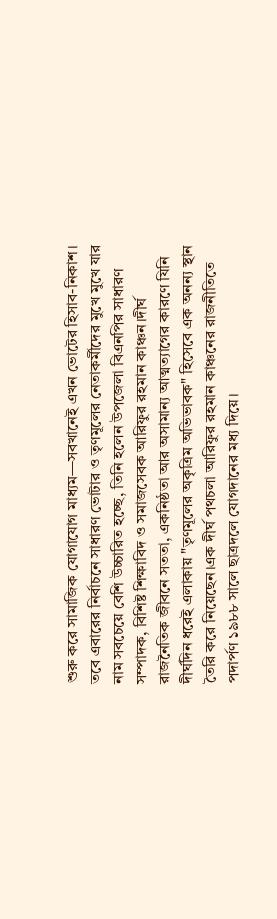শুরু করে সামাজিক যোগাযোগ মাধ্যম—সবখানেই এখন ভোটের হিসাব-নিকাশ। তবে এবারের নির্বাচনে সাধারণ ভোটার ও তৃণমূলের নেতাকর্মীদের মুখে মুখে যার নাম সবচেয়ে বেশি উচ্চারিত হচ্ছে, তিনি হলেন উপজেলা বিএনপির সাধারণ সম্পাদক, বিশিষ্ট শিক্ষাবিদ ও সমাজসেবক আরিফুর রহমান কাঞ্চন।দীর্ঘ রাজনৈতিক জীবনে সততা, একনিষ্ঠতা আর অসামান্য আত্মত্যাগের কারণে যিনি দীর্ঘদিন ধরেই এলাকায় "তৃণমূলের অকৃত্রিম অভিভাবক" হিসেবে এক অনন্য স্থান তৈরি করে নিয়েছেন।এক দীর্ঘ পথচলা আরিফুর রহমান কাঞ্চনের রাজনীতিতে পদার্পণ ১৯৮৮ সালে ছাত্রদলে যোগদানের মধ্য দিয়ে।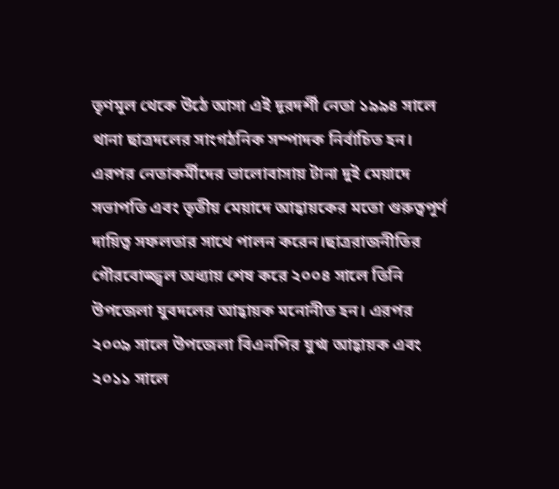তৃণমূল থেকে উঠে আসা এই দূরদর্শী নেতা ১৯৯৪ সালে থানা ছাত্রদলের সাংগঠনিক সম্পাদক নির্বাচিত হন। এরপর নেতাকর্মীদের ভালোবাসায় টানা দুই মেয়াদে সভাপতি এবং তৃতীয় মেয়াদে আহ্বায়কের মতো গুরুত্বপূর্ণ দায়িত্ব সফলতার সাথে পালন করেন।ছাত্ররাজনীতির গৌরবোজ্জ্বল অধ্যায় শেষ করে ২০০৪ সালে তিনি উপজেলা যুবদলের আহ্বায়ক মনোনীত হন। এরপর ২০০৯ সালে উপজেলা বিএনপির যুগ্ম আহ্বায়ক এবং ২০১১ সালে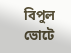বিপুল ভোটে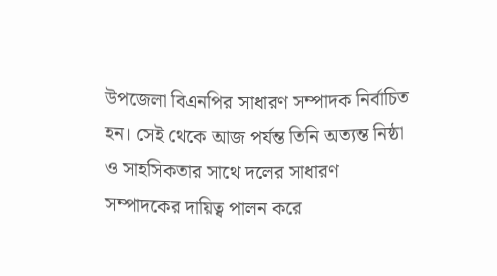উপজেলা বিএনপির সাধারণ সম্পাদক নির্বাচিত হন। সেই থেকে আজ পর্যন্ত তিনি অত্যন্ত নিষ্ঠা ও সাহসিকতার সাথে দলের সাধারণ সম্পাদকের দায়িত্ব পালন করে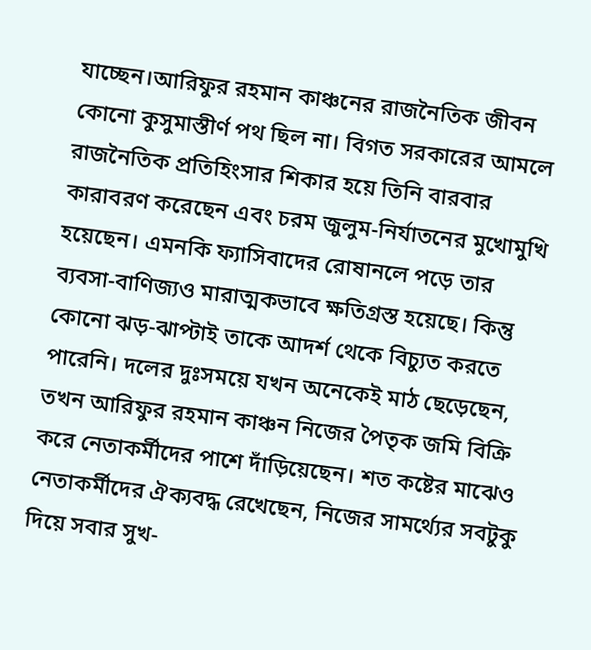যাচ্ছেন।আরিফুর রহমান কাঞ্চনের রাজনৈতিক জীবন কোনো কুসুমাস্তীর্ণ পথ ছিল না। বিগত সরকারের আমলে রাজনৈতিক প্রতিহিংসার শিকার হয়ে তিনি বারবার কারাবরণ করেছেন এবং চরম জুলুম-নির্যাতনের মুখোমুখি হয়েছেন। এমনকি ফ্যাসিবাদের রোষানলে পড়ে তার ব্যবসা-বাণিজ্যও মারাত্মকভাবে ক্ষতিগ্রস্ত হয়েছে। কিন্তু কোনো ঝড়-ঝাপ্টাই তাকে আদর্শ থেকে বিচ্যুত করতে পারেনি। দলের দুঃসময়ে যখন অনেকেই মাঠ ছেড়েছেন, তখন আরিফুর রহমান কাঞ্চন নিজের পৈতৃক জমি বিক্রি করে নেতাকর্মীদের পাশে দাঁড়িয়েছেন। শত কষ্টের মাঝেও নেতাকর্মীদের ঐক্যবদ্ধ রেখেছেন, নিজের সামর্থ্যের সবটুকু দিয়ে সবার সুখ-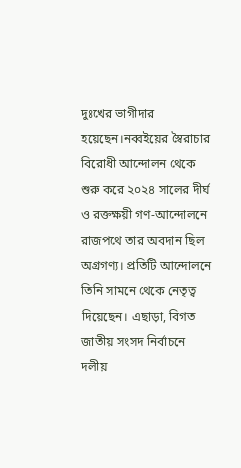দুঃখের ভাগীদার হয়েছেন।নব্বইয়ের স্বৈরাচার বিরোধী আন্দোলন থেকে শুরু করে ২০২৪ সালের দীর্ঘ ও রক্তক্ষয়ী গণ-আন্দোলনে রাজপথে তার অবদান ছিল অগ্রগণ্য। প্রতিটি আন্দোলনে তিনি সামনে থেকে নেতৃত্ব দিয়েছেন। এছাড়া, বিগত জাতীয় সংসদ নির্বাচনে দলীয়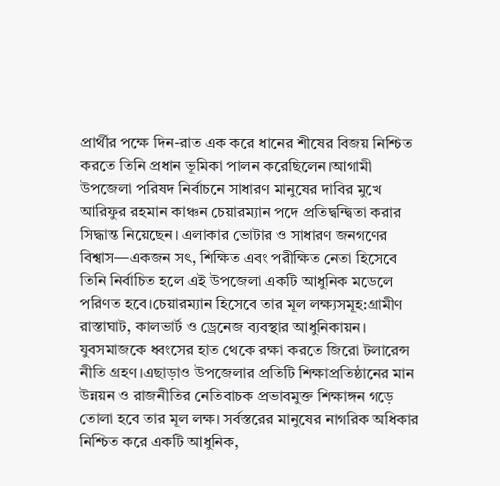প্রার্থীর পক্ষে দিন-রাত এক করে ধানের শীষের বিজয় নিশ্চিত করতে তিনি প্রধান ভূমিকা পালন করেছিলেন।আগামী উপজেলা পরিষদ নির্বাচনে সাধারণ মানুষের দাবির মুখে আরিফুর রহমান কাঞ্চন চেয়ারম্যান পদে প্রতিদ্বন্দ্বিতা করার সিদ্ধান্ত নিয়েছেন। এলাকার ভোটার ও সাধারণ জনগণের বিশ্বাস—একজন সৎ, শিক্ষিত এবং পরীক্ষিত নেতা হিসেবে তিনি নির্বাচিত হলে এই উপজেলা একটি আধুনিক মডেলে পরিণত হবে।চেয়ারম্যান হিসেবে তার মূল লক্ষ্যসমূহ:গ্রামীণ রাস্তাঘাট, কালভার্ট ও ড্রেনেজ ব্যবস্থার আধুনিকায়ন। যুবসমাজকে ধ্বংসের হাত থেকে রক্ষা করতে জিরো টলারেন্স নীতি গ্রহণ।এছাড়াও উপজেলার প্রতিটি শিক্ষাপ্রতিষ্ঠানের মান উন্নয়ন ও রাজনীতির নেতিবাচক প্রভাবমুক্ত শিক্ষাঙ্গন গড়ে তোলা হবে তার মূল লক্ষ। সর্বস্তরের মানুষের নাগরিক অধিকার নিশ্চিত করে একটি আধুনিক,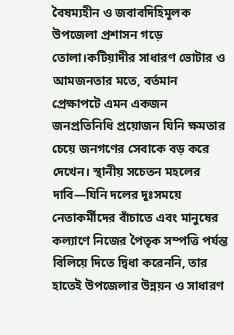বৈষম্যহীন ও জবাবদিহিমূলক উপজেলা প্রশাসন গড়ে তোলা।কটিয়াদীর সাধারণ ভোটার ও আমজনতার মতে, বর্তমান প্রেক্ষাপটে এমন একজন জনপ্রতিনিধি প্রয়োজন যিনি ক্ষমতার চেয়ে জনগণের সেবাকে বড় করে দেখেন। স্থানীয় সচেতন মহলের দাবি—যিনি দলের দুঃসময়ে নেতাকর্মীদের বাঁচাতে এবং মানুষের কল্যাণে নিজের পৈতৃক সম্পত্তি পর্যন্ত বিলিয়ে দিতে দ্বিধা করেননি, তার হাতেই উপজেলার উন্নয়ন ও সাধারণ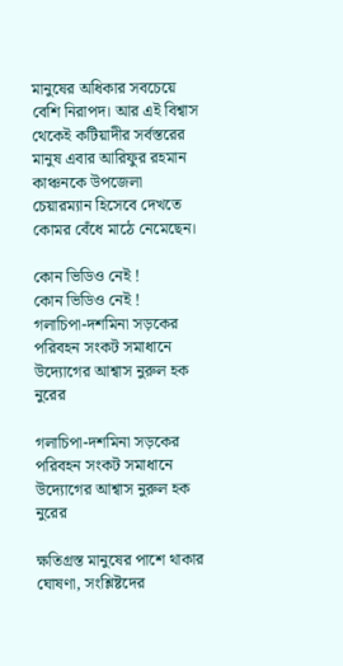মানুষের অধিকার সবচেয়ে বেশি নিরাপদ। আর এই বিশ্বাস থেকেই কটিয়াদীর সর্বস্তরের মানুষ এবার আরিফুর রহমান কাঞ্চনকে উপজেলা চেয়ারম্যান হিসেবে দেখতে কোমর বেঁধে মাঠে নেমেছেন।

কোন ভিডিও নেই !
কোন ভিডিও নেই !
গলাচিপা-দশমিনা সড়কের পরিবহন সংকট সমাধানে উদ্যোগের আশ্বাস নুরুল হক নুরের

গলাচিপা-দশমিনা সড়কের পরিবহন সংকট সমাধানে উদ্যোগের আশ্বাস নুরুল হক নুরের

ক্ষতিগ্রস্ত মানুষের পাশে থাকার ঘোষণা, সংশ্লিষ্টদের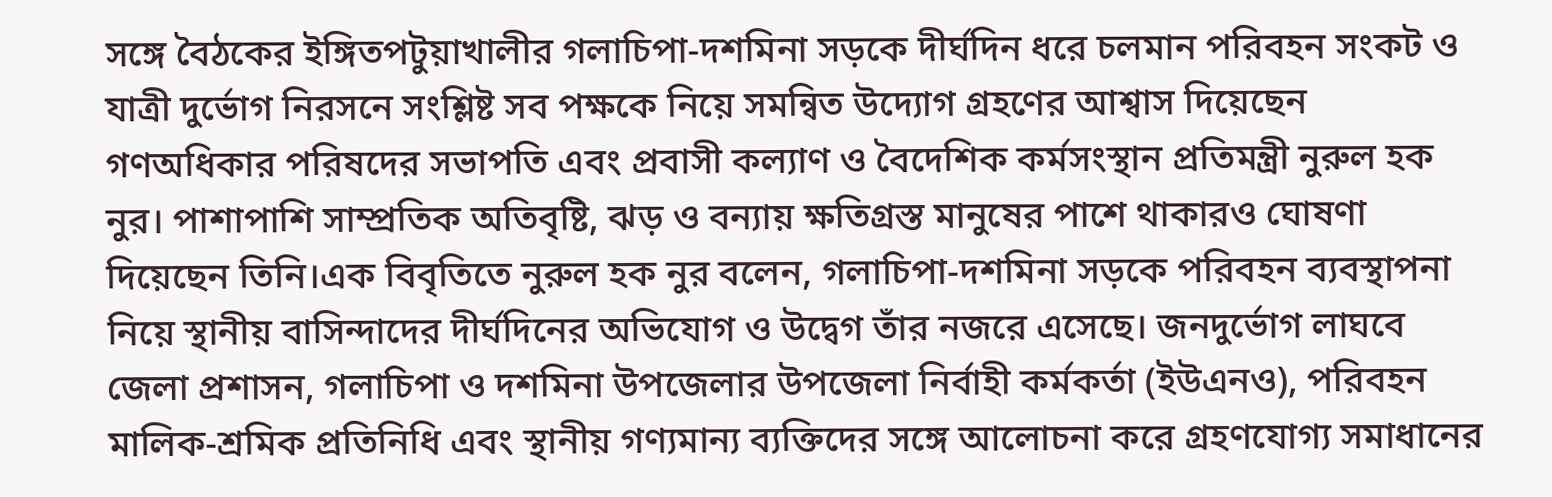সঙ্গে বৈঠকের ইঙ্গিতপটুয়াখালীর গলাচিপা-দশমিনা সড়কে দীর্ঘদিন ধরে চলমান পরিবহন সংকট ও যাত্রী দুর্ভোগ নিরসনে সংশ্লিষ্ট সব পক্ষকে নিয়ে সমন্বিত উদ্যোগ গ্রহণের আশ্বাস দিয়েছেন গণঅধিকার পরিষদের সভাপতি এবং প্রবাসী কল্যাণ ও বৈদেশিক কর্মসংস্থান প্রতিমন্ত্রী নুরুল হক নুর। পাশাপাশি সাম্প্রতিক অতিবৃষ্টি, ঝড় ও বন্যায় ক্ষতিগ্রস্ত মানুষের পাশে থাকারও ঘোষণা দিয়েছেন তিনি।এক বিবৃতিতে নুরুল হক নুর বলেন, গলাচিপা-দশমিনা সড়কে পরিবহন ব্যবস্থাপনা নিয়ে স্থানীয় বাসিন্দাদের দীর্ঘদিনের অভিযোগ ও উদ্বেগ তাঁর নজরে এসেছে। জনদুর্ভোগ লাঘবে জেলা প্রশাসন, গলাচিপা ও দশমিনা উপজেলার উপজেলা নির্বাহী কর্মকর্তা (ইউএনও), পরিবহন মালিক-শ্রমিক প্রতিনিধি এবং স্থানীয় গণ্যমান্য ব্যক্তিদের সঙ্গে আলোচনা করে গ্রহণযোগ্য সমাধানের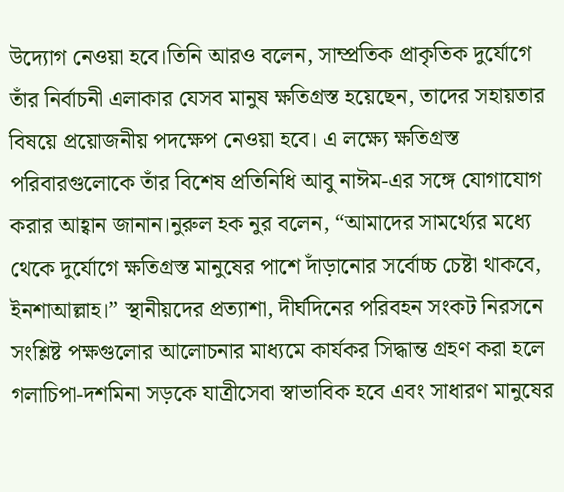উদ্যোগ নেওয়া হবে।তিনি আরও বলেন, সাম্প্রতিক প্রাকৃতিক দুর্যোগে তাঁর নির্বাচনী এলাকার যেসব মানুষ ক্ষতিগ্রস্ত হয়েছেন, তাদের সহায়তার বিষয়ে প্রয়োজনীয় পদক্ষেপ নেওয়া হবে। এ লক্ষ্যে ক্ষতিগ্রস্ত পরিবারগুলোকে তাঁর বিশেষ প্রতিনিধি আবু নাঈম-এর সঙ্গে যোগাযোগ করার আহ্বান জানান।নুরুল হক নুর বলেন, “আমাদের সামর্থ্যের মধ্যে থেকে দুর্যোগে ক্ষতিগ্রস্ত মানুষের পাশে দাঁড়ানোর সর্বোচ্চ চেষ্টা থাকবে, ইনশাআল্লাহ।” স্থানীয়দের প্রত্যাশা, দীর্ঘদিনের পরিবহন সংকট নিরসনে সংশ্লিষ্ট পক্ষগুলোর আলোচনার মাধ্যমে কার্যকর সিদ্ধান্ত গ্রহণ করা হলে গলাচিপা-দশমিনা সড়কে যাত্রীসেবা স্বাভাবিক হবে এবং সাধারণ মানুষের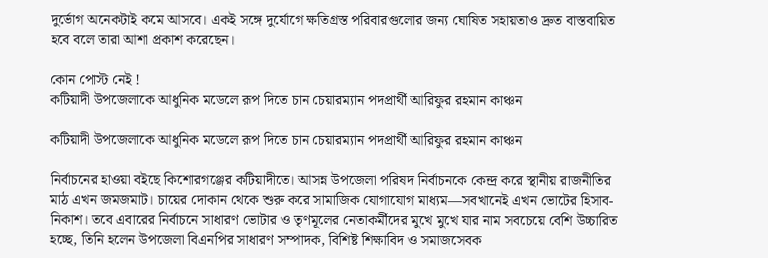দুর্ভোগ অনেকটাই কমে আসবে। একই সঙ্গে দুর্যোগে ক্ষতিগ্রস্ত পরিবারগুলোর জন্য ঘোষিত সহায়তাও দ্রুত বাস্তবায়িত হবে বলে তারা আশা প্রকাশ করেছেন।

কোন পোস্ট নেই !
কটিয়াদী উপজেলাকে আধুনিক মডেলে রূপ দিতে চান চেয়ারম্যান পদপ্রার্থী আরিফুর রহমান কাঞ্চন

কটিয়াদী উপজেলাকে আধুনিক মডেলে রূপ দিতে চান চেয়ারম্যান পদপ্রার্থী আরিফুর রহমান কাঞ্চন

নির্বাচনের হাওয়া বইছে কিশোরগঞ্জের কটিয়াদীতে। আসন্ন উপজেলা পরিষদ নির্বাচনকে কেন্দ্র করে স্থানীয় রাজনীতির মাঠ এখন জমজমাট। চায়ের দোকান থেকে শুরু করে সামাজিক যোগাযোগ মাধ্যম—সবখানেই এখন ভোটের হিসাব-নিকাশ। তবে এবারের নির্বাচনে সাধারণ ভোটার ও তৃণমূলের নেতাকর্মীদের মুখে মুখে যার নাম সবচেয়ে বেশি উচ্চারিত হচ্ছে, তিনি হলেন উপজেলা বিএনপির সাধারণ সম্পাদক, বিশিষ্ট শিক্ষাবিদ ও সমাজসেবক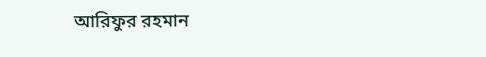আরিফুর রহমান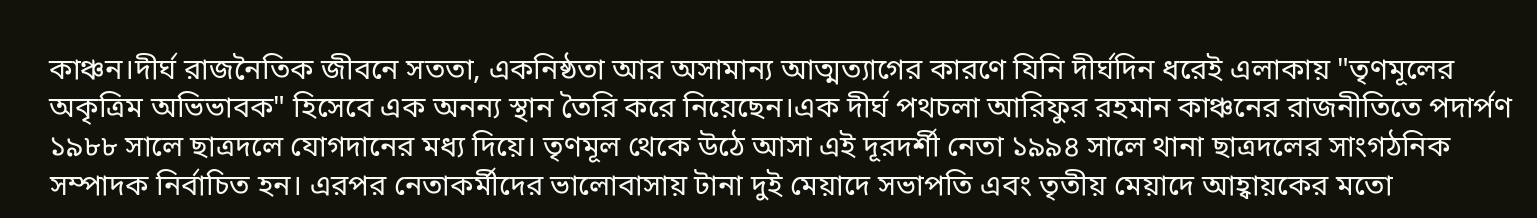কাঞ্চন।দীর্ঘ রাজনৈতিক জীবনে সততা, একনিষ্ঠতা আর অসামান্য আত্মত্যাগের কারণে যিনি দীর্ঘদিন ধরেই এলাকায় "তৃণমূলের অকৃত্রিম অভিভাবক" হিসেবে এক অনন্য স্থান তৈরি করে নিয়েছেন।এক দীর্ঘ পথচলা আরিফুর রহমান কাঞ্চনের রাজনীতিতে পদার্পণ ১৯৮৮ সালে ছাত্রদলে যোগদানের মধ্য দিয়ে। তৃণমূল থেকে উঠে আসা এই দূরদর্শী নেতা ১৯৯৪ সালে থানা ছাত্রদলের সাংগঠনিক সম্পাদক নির্বাচিত হন। এরপর নেতাকর্মীদের ভালোবাসায় টানা দুই মেয়াদে সভাপতি এবং তৃতীয় মেয়াদে আহ্বায়কের মতো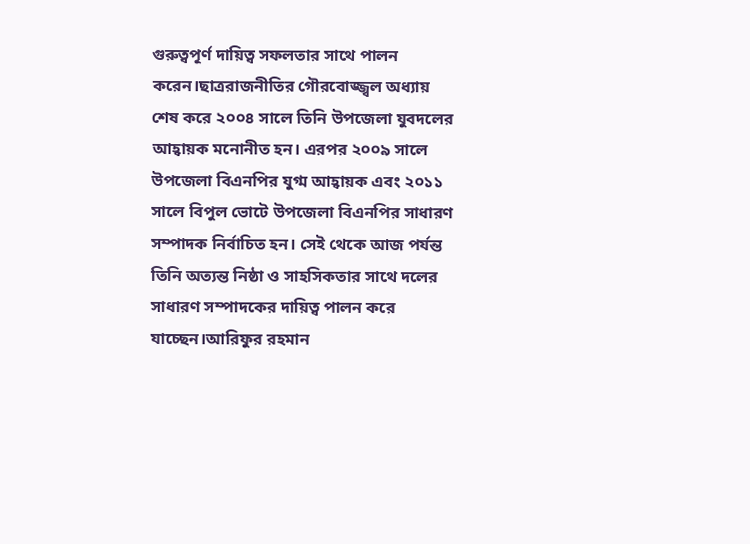গুরুত্বপূর্ণ দায়িত্ব সফলতার সাথে পালন করেন।ছাত্ররাজনীতির গৌরবোজ্জ্বল অধ্যায় শেষ করে ২০০৪ সালে তিনি উপজেলা যুবদলের আহ্বায়ক মনোনীত হন। এরপর ২০০৯ সালে উপজেলা বিএনপির যুগ্ম আহ্বায়ক এবং ২০১১ সালে বিপুল ভোটে উপজেলা বিএনপির সাধারণ সম্পাদক নির্বাচিত হন। সেই থেকে আজ পর্যন্ত তিনি অত্যন্ত নিষ্ঠা ও সাহসিকতার সাথে দলের সাধারণ সম্পাদকের দায়িত্ব পালন করে যাচ্ছেন।আরিফুর রহমান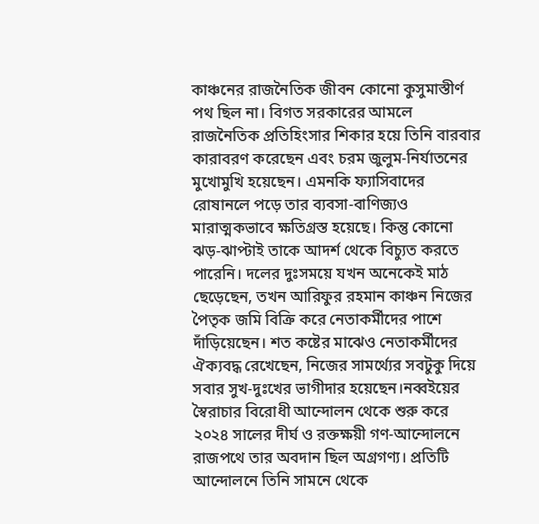কাঞ্চনের রাজনৈতিক জীবন কোনো কুসুমাস্তীর্ণ পথ ছিল না। বিগত সরকারের আমলে রাজনৈতিক প্রতিহিংসার শিকার হয়ে তিনি বারবার কারাবরণ করেছেন এবং চরম জুলুম-নির্যাতনের মুখোমুখি হয়েছেন। এমনকি ফ্যাসিবাদের রোষানলে পড়ে তার ব্যবসা-বাণিজ্যও মারাত্মকভাবে ক্ষতিগ্রস্ত হয়েছে। কিন্তু কোনো ঝড়-ঝাপ্টাই তাকে আদর্শ থেকে বিচ্যুত করতে পারেনি। দলের দুঃসময়ে যখন অনেকেই মাঠ ছেড়েছেন, তখন আরিফুর রহমান কাঞ্চন নিজের পৈতৃক জমি বিক্রি করে নেতাকর্মীদের পাশে দাঁড়িয়েছেন। শত কষ্টের মাঝেও নেতাকর্মীদের ঐক্যবদ্ধ রেখেছেন, নিজের সামর্থ্যের সবটুকু দিয়ে সবার সুখ-দুঃখের ভাগীদার হয়েছেন।নব্বইয়ের স্বৈরাচার বিরোধী আন্দোলন থেকে শুরু করে ২০২৪ সালের দীর্ঘ ও রক্তক্ষয়ী গণ-আন্দোলনে রাজপথে তার অবদান ছিল অগ্রগণ্য। প্রতিটি আন্দোলনে তিনি সামনে থেকে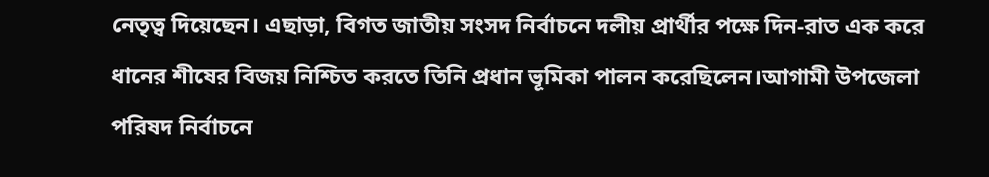নেতৃত্ব দিয়েছেন। এছাড়া, বিগত জাতীয় সংসদ নির্বাচনে দলীয় প্রার্থীর পক্ষে দিন-রাত এক করে ধানের শীষের বিজয় নিশ্চিত করতে তিনি প্রধান ভূমিকা পালন করেছিলেন।আগামী উপজেলা পরিষদ নির্বাচনে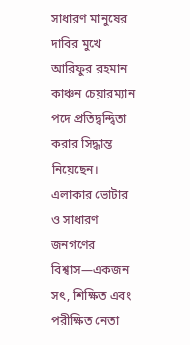সাধারণ মানুষের দাবির মুখে আরিফুর রহমান কাঞ্চন চেয়ারম্যান পদে প্রতিদ্বন্দ্বিতা করার সিদ্ধান্ত নিয়েছেন। এলাকার ভোটার ও সাধারণ জনগণের বিশ্বাস—একজন সৎ, শিক্ষিত এবং পরীক্ষিত নেতা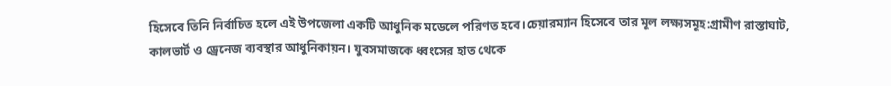হিসেবে তিনি নির্বাচিত হলে এই উপজেলা একটি আধুনিক মডেলে পরিণত হবে।চেয়ারম্যান হিসেবে তার মূল লক্ষ্যসমূহ:গ্রামীণ রাস্তাঘাট, কালভার্ট ও ড্রেনেজ ব্যবস্থার আধুনিকায়ন। যুবসমাজকে ধ্বংসের হাত থেকে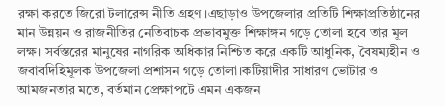রক্ষা করতে জিরো টলারেন্স নীতি গ্রহণ।এছাড়াও উপজেলার প্রতিটি শিক্ষাপ্রতিষ্ঠানের মান উন্নয়ন ও রাজনীতির নেতিবাচক প্রভাবমুক্ত শিক্ষাঙ্গন গড়ে তোলা হবে তার মূল লক্ষ। সর্বস্তরের মানুষের নাগরিক অধিকার নিশ্চিত করে একটি আধুনিক, বৈষম্যহীন ও জবাবদিহিমূলক উপজেলা প্রশাসন গড়ে তোলা।কটিয়াদীর সাধারণ ভোটার ও আমজনতার মতে, বর্তমান প্রেক্ষাপটে এমন একজন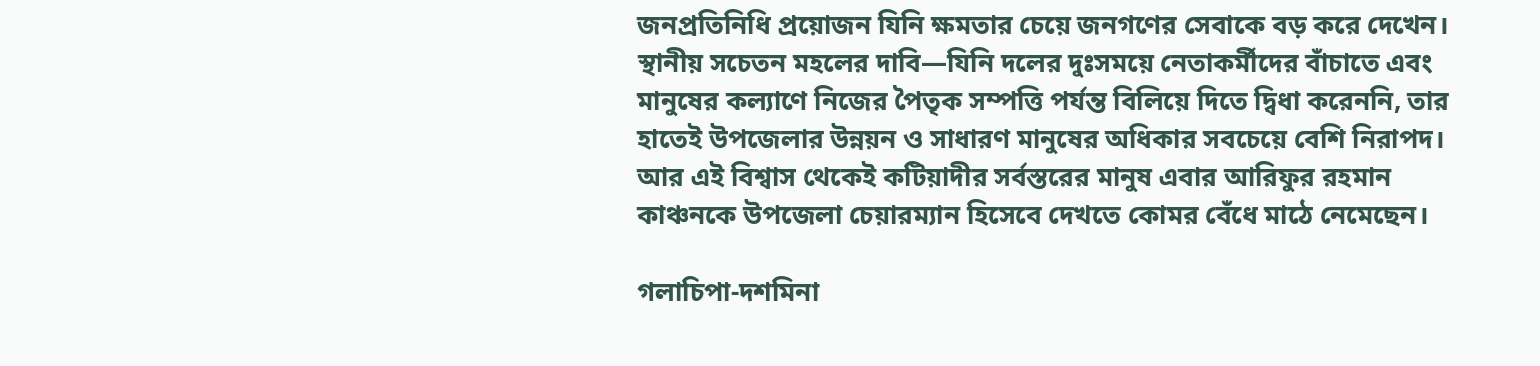জনপ্রতিনিধি প্রয়োজন যিনি ক্ষমতার চেয়ে জনগণের সেবাকে বড় করে দেখেন। স্থানীয় সচেতন মহলের দাবি—যিনি দলের দুঃসময়ে নেতাকর্মীদের বাঁচাতে এবং মানুষের কল্যাণে নিজের পৈতৃক সম্পত্তি পর্যন্ত বিলিয়ে দিতে দ্বিধা করেননি, তার হাতেই উপজেলার উন্নয়ন ও সাধারণ মানুষের অধিকার সবচেয়ে বেশি নিরাপদ। আর এই বিশ্বাস থেকেই কটিয়াদীর সর্বস্তরের মানুষ এবার আরিফুর রহমান কাঞ্চনকে উপজেলা চেয়ারম্যান হিসেবে দেখতে কোমর বেঁধে মাঠে নেমেছেন।

গলাচিপা-দশমিনা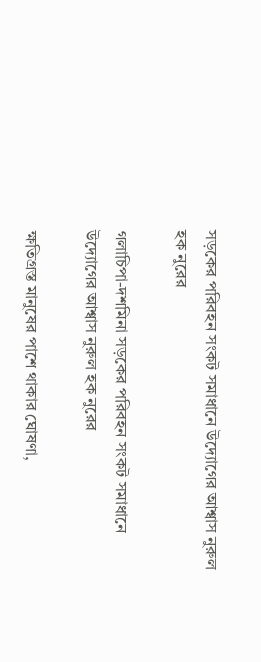সড়কের পরিবহন সংকট সমাধানে উদ্যোগের আশ্বাস নুরুল হক নুরের

গলাচিপা-দশমিনা সড়কের পরিবহন সংকট সমাধানে উদ্যোগের আশ্বাস নুরুল হক নুরের

ক্ষতিগ্রস্ত মানুষের পাশে থাকার ঘোষণা,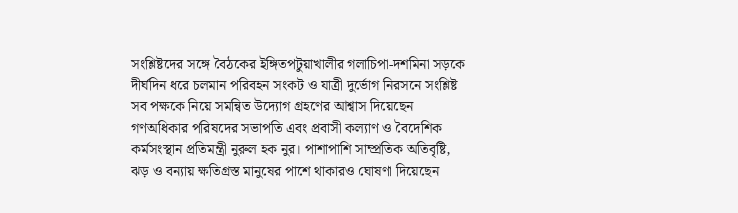সংশ্লিষ্টদের সঙ্গে বৈঠকের ইঙ্গিতপটুয়াখালীর গলাচিপা-দশমিনা সড়কে দীর্ঘদিন ধরে চলমান পরিবহন সংকট ও যাত্রী দুর্ভোগ নিরসনে সংশ্লিষ্ট সব পক্ষকে নিয়ে সমন্বিত উদ্যোগ গ্রহণের আশ্বাস দিয়েছেন গণঅধিকার পরিষদের সভাপতি এবং প্রবাসী কল্যাণ ও বৈদেশিক কর্মসংস্থান প্রতিমন্ত্রী নুরুল হক নুর। পাশাপাশি সাম্প্রতিক অতিবৃষ্টি, ঝড় ও বন্যায় ক্ষতিগ্রস্ত মানুষের পাশে থাকারও ঘোষণা দিয়েছেন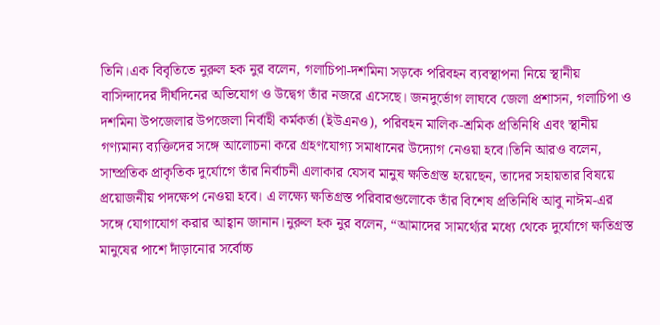তিনি।এক বিবৃতিতে নুরুল হক নুর বলেন, গলাচিপা-দশমিনা সড়কে পরিবহন ব্যবস্থাপনা নিয়ে স্থানীয় বাসিন্দাদের দীর্ঘদিনের অভিযোগ ও উদ্বেগ তাঁর নজরে এসেছে। জনদুর্ভোগ লাঘবে জেলা প্রশাসন, গলাচিপা ও দশমিনা উপজেলার উপজেলা নির্বাহী কর্মকর্তা (ইউএনও), পরিবহন মালিক-শ্রমিক প্রতিনিধি এবং স্থানীয় গণ্যমান্য ব্যক্তিদের সঙ্গে আলোচনা করে গ্রহণযোগ্য সমাধানের উদ্যোগ নেওয়া হবে।তিনি আরও বলেন, সাম্প্রতিক প্রাকৃতিক দুর্যোগে তাঁর নির্বাচনী এলাকার যেসব মানুষ ক্ষতিগ্রস্ত হয়েছেন, তাদের সহায়তার বিষয়ে প্রয়োজনীয় পদক্ষেপ নেওয়া হবে। এ লক্ষ্যে ক্ষতিগ্রস্ত পরিবারগুলোকে তাঁর বিশেষ প্রতিনিধি আবু নাঈম-এর সঙ্গে যোগাযোগ করার আহ্বান জানান।নুরুল হক নুর বলেন, “আমাদের সামর্থ্যের মধ্যে থেকে দুর্যোগে ক্ষতিগ্রস্ত মানুষের পাশে দাঁড়ানোর সর্বোচ্চ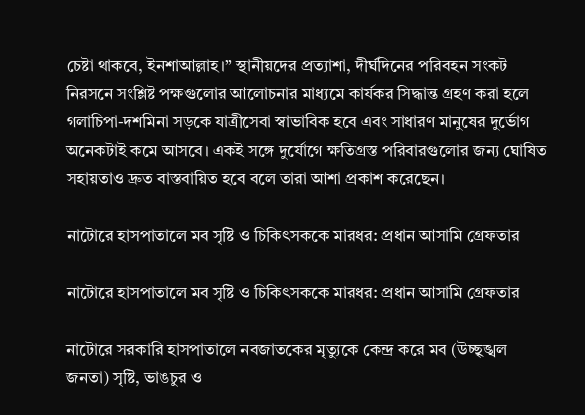চেষ্টা থাকবে, ইনশাআল্লাহ।” স্থানীয়দের প্রত্যাশা, দীর্ঘদিনের পরিবহন সংকট নিরসনে সংশ্লিষ্ট পক্ষগুলোর আলোচনার মাধ্যমে কার্যকর সিদ্ধান্ত গ্রহণ করা হলে গলাচিপা-দশমিনা সড়কে যাত্রীসেবা স্বাভাবিক হবে এবং সাধারণ মানুষের দুর্ভোগ অনেকটাই কমে আসবে। একই সঙ্গে দুর্যোগে ক্ষতিগ্রস্ত পরিবারগুলোর জন্য ঘোষিত সহায়তাও দ্রুত বাস্তবায়িত হবে বলে তারা আশা প্রকাশ করেছেন।

নাটোরে হাসপাতালে মব সৃষ্টি ও চিকিৎসককে মারধর: প্রধান আসামি গ্রেফতার

নাটোরে হাসপাতালে মব সৃষ্টি ও চিকিৎসককে মারধর: প্রধান আসামি গ্রেফতার

নাটোরে সরকারি হাসপাতালে নবজাতকের মৃত্যুকে কেন্দ্র করে মব (উচ্ছৃঙ্খল জনতা) সৃষ্টি, ভাঙচুর ও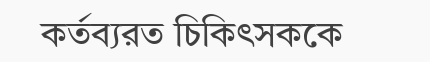কর্তব্যরত চিকিৎসককে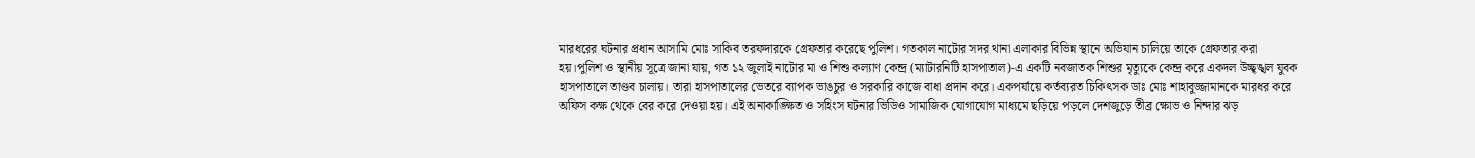মারধরের ঘটনার প্রধান আসামি মোঃ সাকিব তরফদারকে গ্রেফতার করেছে পুলিশ। গতকাল নাটোর সদর থানা এলাকার বিভিন্ন স্থানে অভিযান চালিয়ে তাকে গ্রেফতার করা হয়।পুলিশ ও স্থানীয় সূত্রে জানা যায়, গত ১২ জুলাই নাটোর মা ও শিশু কল্যাণ কেন্দ্র (ম্যাটারনিটি হাসপাতাল)-এ একটি নবজাতক শিশুর মৃত্যুকে কেন্দ্র করে একদল উচ্ছৃঙ্খল যুবক হাসপাতালে তাণ্ডব চালায়। তারা হাসপাতালের ভেতরে ব্যাপক ভাঙচুর ও সরকারি কাজে বাধা প্রদান করে। একপর্যায়ে কর্তব্যরত চিকিৎসক ডাঃ মোঃ শাহাবুজ্জামানকে মারধর করে অফিস কক্ষ থেকে বের করে দেওয়া হয়। এই অনাকাঙ্ক্ষিত ও সহিংস ঘটনার ভিডিও সামাজিক যোগাযোগ মাধ্যমে ছড়িয়ে পড়লে দেশজুড়ে তীব্র ক্ষোভ ও নিন্দার ঝড়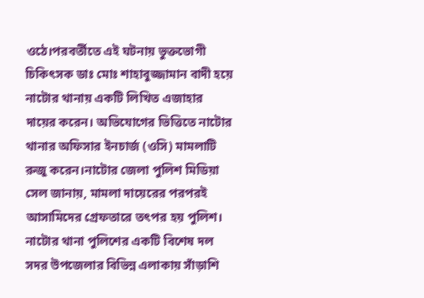ওঠে।পরবর্তীতে এই ঘটনায় ভুক্তভোগী চিকিৎসক ডাঃ মোঃ শাহাবুজ্জামান বাদী হয়ে নাটোর থানায় একটি লিখিত এজাহার দায়ের করেন। অভিযোগের ভিত্তিতে নাটোর থানার অফিসার ইনচার্জ (ওসি) মামলাটি রুজু করেন।নাটোর জেলা পুলিশ মিডিয়া সেল জানায়, মামলা দায়েরের পরপরই আসামিদের গ্রেফতারে তৎপর হয় পুলিশ। নাটোর থানা পুলিশের একটি বিশেষ দল সদর উপজেলার বিভিন্ন এলাকায় সাঁড়াশি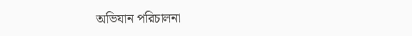অভিযান পরিচালনা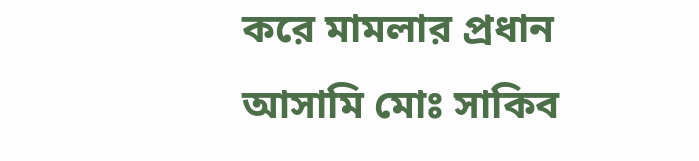করে মামলার প্রধান আসামি মোঃ সাকিব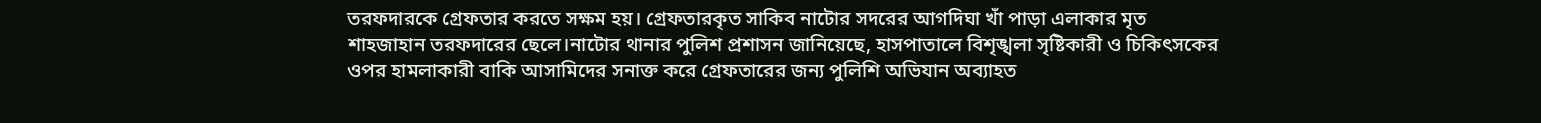তরফদারকে গ্রেফতার করতে সক্ষম হয়। গ্রেফতারকৃত সাকিব নাটোর সদরের আগদিঘা খাঁ পাড়া এলাকার মৃত শাহজাহান তরফদারের ছেলে।নাটোর থানার পুলিশ প্রশাসন জানিয়েছে, হাসপাতালে বিশৃঙ্খলা সৃষ্টিকারী ও চিকিৎসকের ওপর হামলাকারী বাকি আসামিদের সনাক্ত করে গ্রেফতারের জন্য পুলিশি অভিযান অব্যাহত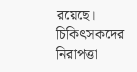রয়েছে। চিকিৎসকদের নিরাপত্তা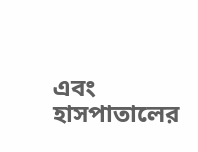এবং হাসপাতালের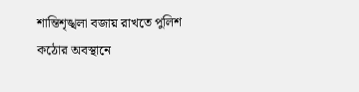শান্তিশৃঙ্খলা বজায় রাখতে পুলিশ কঠোর অবস্থানে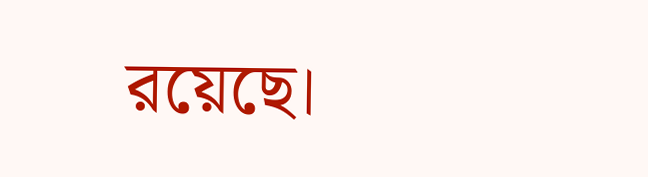রয়েছে।